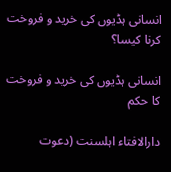انسانی ہڈیوں کی خرید و فروخت کرنا کیسا؟

انسانی ہڈیوں کی خرید و فروخت کا حکم

دارالافتاء اہلسنت (دعوت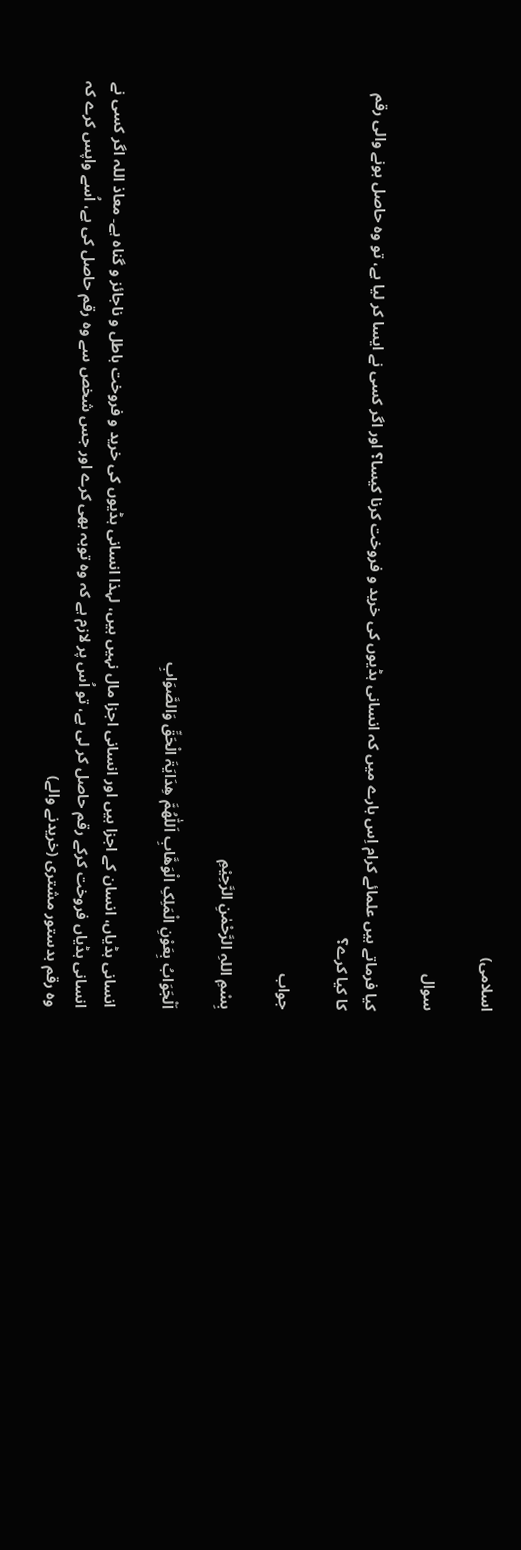اسلامی)

سوال

کیا فرماتے ہیں علمائے کرام اِس بارے میں کہ انسانی ہڈیوں کی خرید و فروخت کرنا کیسا؟ اور اگر کسی نے ایسا کر لیا ہے، تو وہ حاصل ہونے والی رقم کا کیا کرے؟

جواب

بِسْمِ اللہِ الرَّحْمٰنِ الرَّحِیْمِ

اَلْجَوَابُ بِعَوْنِ الْمَلِکِ الْوَھَّابِ اَللّٰھُمَّ ھِدَایَۃَ الْحَقِّ وَالصَّوَابِ

انسانی ہڈیاں، انسان کے اجزا ہیں اور انسانی اجزا مال نہیں ہیں، لہذا انسانی ہڈیوں کی خرید و فروخت باطل و ناجائز و گناہ ہے۔ معاذ اللہ اگر کسی نے انسانی ہڈیاں فروخت کرکے رقم حاصل کر لی ہے، تو اُس پر لازم ہے کہ وہ توبہ بھی کرے اور جس شخص سے وہ رقم حاصل کی ہے، اُسے واپس کرے کہ وہ رقم بدستور مشتری (خریدنے والے)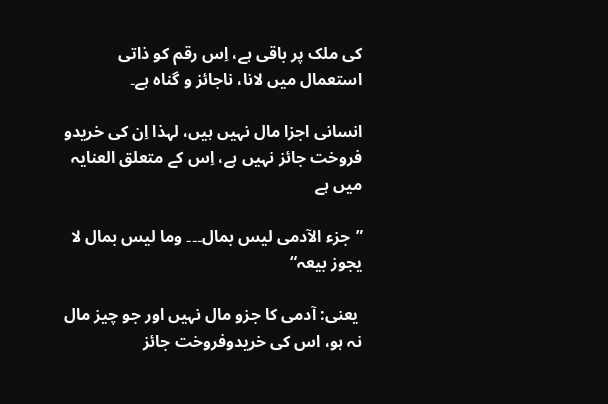کی ملک پر باقی ہے، اِس رقم کو ذاتی استعمال میں لانا، ناجائز و گناہ ہے۔

انسانی اجزا مال نہیں ہیں، لہذا اِن کی خریدو فروخت جائز نہیں ہے، اِس کے متعلق العنایہ میں ہے

”جزء الآدمی لیس بمال۔۔۔ وما لیس بمال لا یجوز بیعہ“

 یعنی: آدمی کا جزو مال نہیں اور جو چیز مال نہ ہو، اس کی خریدوفروخت جائز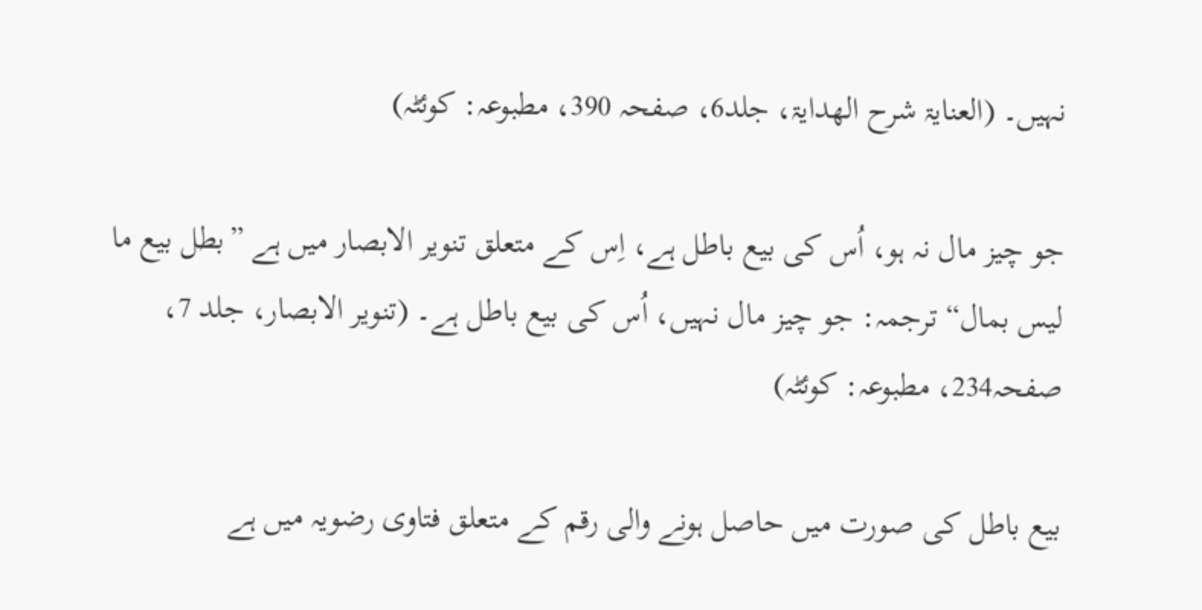نہیں۔ (العنایۃ شرح الھدایۃ، جلد6، صفحہ 390، مطبوعہ: کوئٹہ)

جو چیز مال نہ ہو، اُس کی بیع باطل ہے، اِس کے متعلق تنویر الابصار میں ہے ”بطل بیع ما لیس بمال“ ترجمہ: جو چیز مال نہیں، اُس کی بیع باطل ہے۔ (تنویر الابصار، جلد 7، صفحہ234، مطبوعہ: کوئٹہ)

بیع باطل کی صورت میں حاصل ہونے والی رقم کے متعلق فتاوی رضویہ میں ہے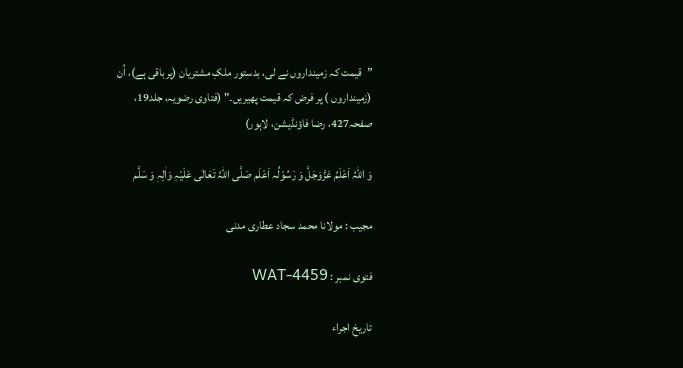”قیمت کہ زمینداروں نے لی، بدستور ملکِ مشتریان (پرباقی ہے)، اُن (زمینداروں ) پر فرض کہ قیمت پھیریں۔" (فتاوی رضویہ، جلد19، صفحہ427، رضا فاؤنڈیشن، لاہور)

وَ اللہُ اَعْلَمُ عَزَّوَجَلَّ وَ رَسُوْلُہ اَعْلَم صَلَّی اللہُ تَعَالٰی عَلَیْہِ وَاٰلِہٖ وَ سَلَّم

مجیب : مولانا محمد سجاد عطاری مدنی

فتوی نمبر : WAT-4459

تاریخ اجراء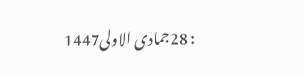: 28جمادی الاولی1447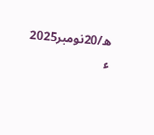ھ/20نومبر2025 ء